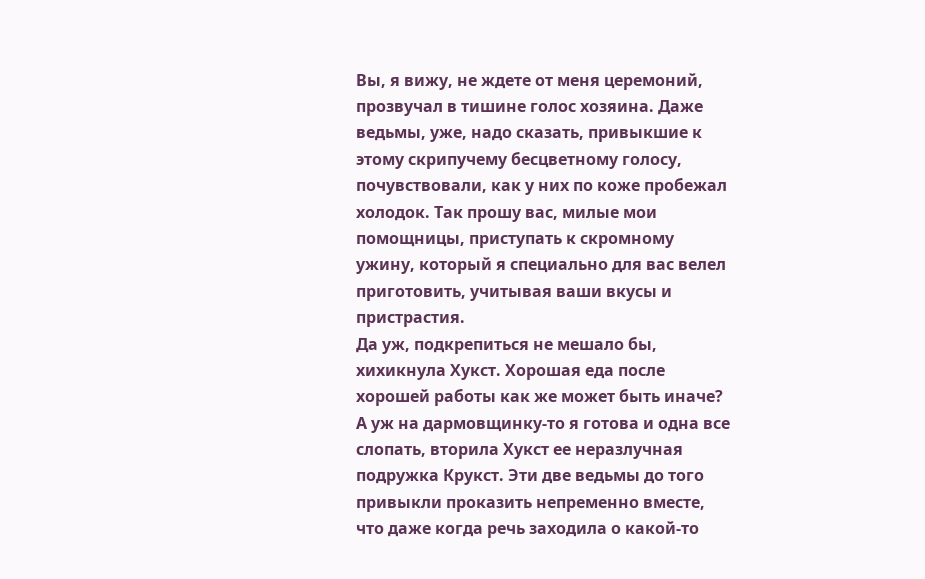Вы, я вижу, не ждете от меня церемоний, прозвучал в тишине голос хозяина. Даже ведьмы, уже, надо сказать, привыкшие к этому скрипучему бесцветному голосу, почувствовали, как у них по коже пробежал холодок. Так прошу вас, милые мои помощницы, приступать к скромному ужину, который я специально для вас велел приготовить, учитывая ваши вкусы и пристрастия.
Да уж, подкрепиться не мешало бы, хихикнула Хукст. Хорошая еда после хорошей работы как же может быть иначе?
А уж на дармовщинку-то я готова и одна все слопать, вторила Хукст ее неразлучная подружка Крукст. Эти две ведьмы до того привыкли проказить непременно вместе, что даже когда речь заходила о какой-то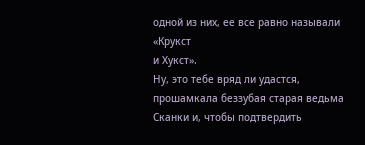одной из них, ее все равно называли «Крукст
и Хукст».
Ну, это тебе вряд ли удастся, прошамкала беззубая старая ведьма Сканки и, чтобы подтвердить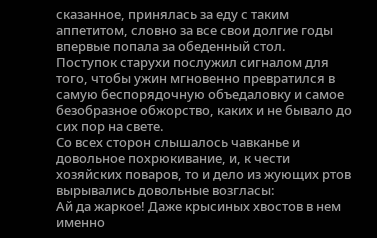сказанное, принялась за еду с таким аппетитом, словно за все свои долгие годы впервые попала за обеденный стол.
Поступок старухи послужил сигналом для того, чтобы ужин мгновенно превратился в самую беспорядочную объедаловку и самое безобразное обжорство, каких и не бывало до сих пор на свете.
Со всех сторон слышалось чавканье и довольное похрюкивание, и, к чести хозяйских поваров, то и дело из жующих ртов вырывались довольные возгласы:
Ай да жаркое! Даже крысиных хвостов в нем именно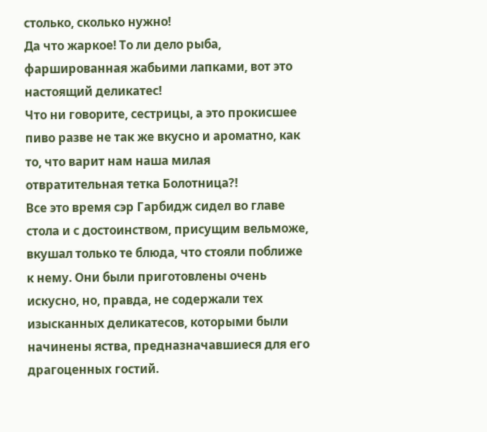столько, сколько нужно!
Да что жаркое! То ли дело рыба, фаршированная жабьими лапками, вот это настоящий деликатес!
Что ни говорите, сестрицы, а это прокисшее пиво разве не так же вкусно и ароматно, как то, что варит нам наша милая отвратительная тетка Болотница?!
Все это время сэр Гарбидж сидел во главе стола и с достоинством, присущим вельможе, вкушал только те блюда, что стояли поближе к нему. Они были приготовлены очень искусно, но, правда, не содержали тех изысканных деликатесов, которыми были начинены яства, предназначавшиеся для его драгоценных гостий.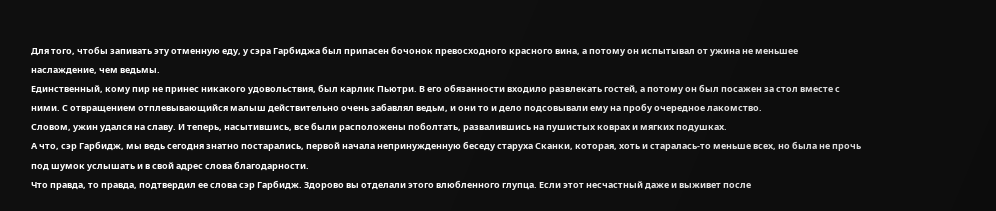Для того, чтобы запивать эту отменную еду, у сэра Гарбиджа был припасен бочонок превосходного красного вина, а потому он испытывал от ужина не меньшее наслаждение, чем ведьмы.
Единственный, кому пир не принес никакого удовольствия, был карлик Пьютри. В его обязанности входило развлекать гостей, а потому он был посажен за стол вместе с ними. С отвращением отплевывающийся малыш действительно очень забавлял ведьм, и они то и дело подсовывали ему на пробу очередное лакомство.
Словом, ужин удался на славу. И теперь, насытившись, все были расположены поболтать, развалившись на пушистых коврах и мягких подушках.
А что, сэр Гарбидж, мы ведь сегодня знатно постарались, первой начала непринужденную беседу старуха Сканки, которая, хоть и старалась-то меньше всех, но была не прочь под шумок услышать и в свой адрес слова благодарности.
Что правда, то правда, подтвердил ее слова сэр Гарбидж. Здорово вы отделали этого влюбленного глупца. Если этот несчастный даже и выживет после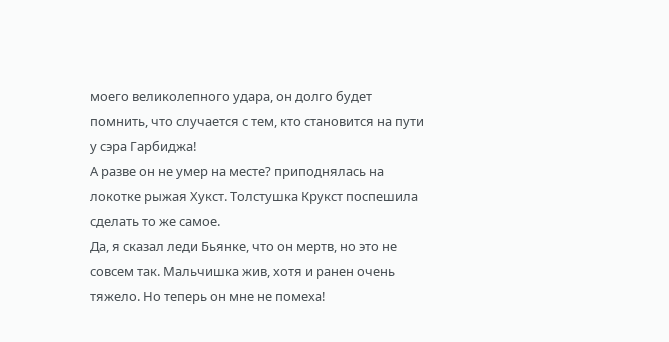моего великолепного удара, он долго будет помнить, что случается с тем, кто становится на пути у сэра Гарбиджа!
А разве он не умер на месте? приподнялась на локотке рыжая Хукст. Толстушка Крукст поспешила сделать то же самое.
Да, я сказал леди Бьянке, что он мертв, но это не совсем так. Мальчишка жив, хотя и ранен очень тяжело. Но теперь он мне не помеха!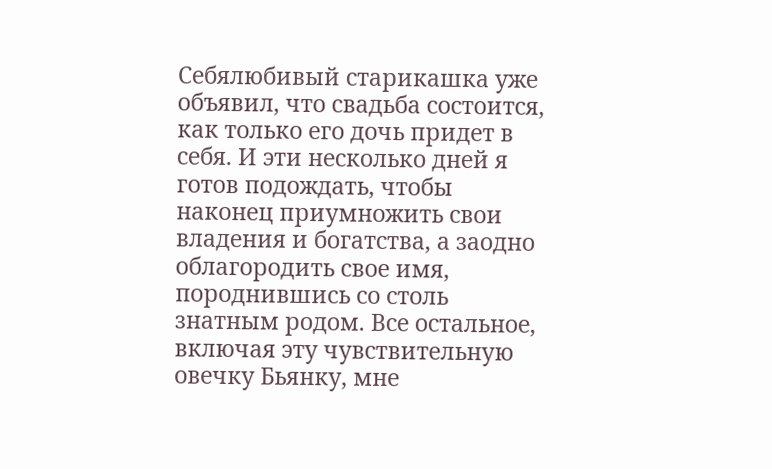Себялюбивый старикашка уже объявил, что свадьба состоится, как только его дочь придет в себя. И эти несколько дней я готов подождать, чтобы наконец приумножить свои владения и богатства, а заодно облагородить свое имя, породнившись со столь знатным родом. Все остальное, включая эту чувствительную овечку Бьянку, мне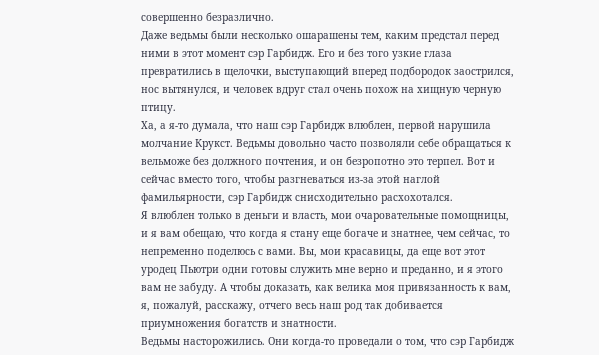совершенно безразлично.
Даже ведьмы были несколько ошарашены тем, каким предстал перед ними в этот момент сэр Гарбидж. Его и без того узкие глаза превратились в щелочки, выступающий вперед подбородок заострился, нос вытянулся, и человек вдруг стал очень похож на хищную черную птицу.
Ха, а я-то думала, что наш сэр Гарбидж влюблен, первой нарушила молчание Крукст. Ведьмы довольно часто позволяли себе обращаться к вельможе без должного почтения, и он безропотно это терпел. Вот и сейчас вместо того, чтобы разгневаться из-за этой наглой фамильярности, сэр Гарбидж снисходительно расхохотался.
Я влюблен только в деньги и власть, мои очаровательные помощницы, и я вам обещаю, что когда я стану еще богаче и знатнее, чем сейчас, то непременно поделюсь с вами. Вы, мои красавицы, да еще вот этот уродец Пьютри одни готовы служить мне верно и преданно, и я этого вам не забуду. А чтобы доказать, как велика моя привязанность к вам, я, пожалуй, расскажу, отчего весь наш род так добивается приумножения богатств и знатности.
Ведьмы насторожились. Они когда-то проведали о том, что сэр Гарбидж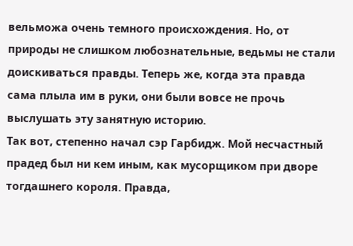вельможа очень темного происхождения. Но, от природы не слишком любознательные, ведьмы не стали доискиваться правды. Теперь же, когда эта правда сама плыла им в руки, они были вовсе не прочь выслушать эту занятную историю.
Так вот, степенно начал сэр Гарбидж. Мой несчастный прадед был ни кем иным, как мусорщиком при дворе тогдашнего короля. Правда,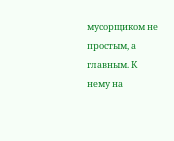мусорщиком не простым, а главным. К нему на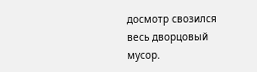досмотр свозился весь дворцовый мусор.